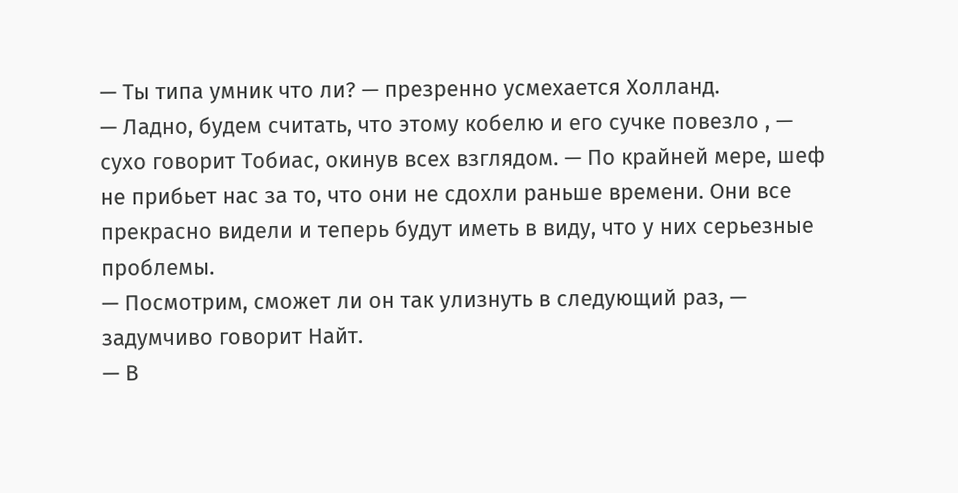— Ты типа умник что ли? — презренно усмехается Холланд.
— Ладно, будем считать, что этому кобелю и его сучке повезло , — сухо говорит Тобиас, окинув всех взглядом. — По крайней мере, шеф не прибьет нас за то, что они не сдохли раньше времени. Они все прекрасно видели и теперь будут иметь в виду, что у них серьезные проблемы.
— Посмотрим, сможет ли он так улизнуть в следующий раз, — задумчиво говорит Найт.
— В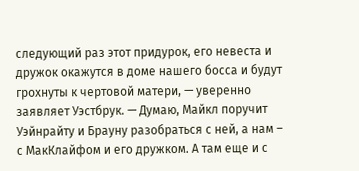следующий раз этот придурок, его невеста и дружок окажутся в доме нашего босса и будут грохнуты к чертовой матери, — уверенно заявляет Уэстбрук. — Думаю, Майкл поручит Уэйнрайту и Брауну разобраться с ней, а нам – с МакКлайфом и его дружком. А там еще и с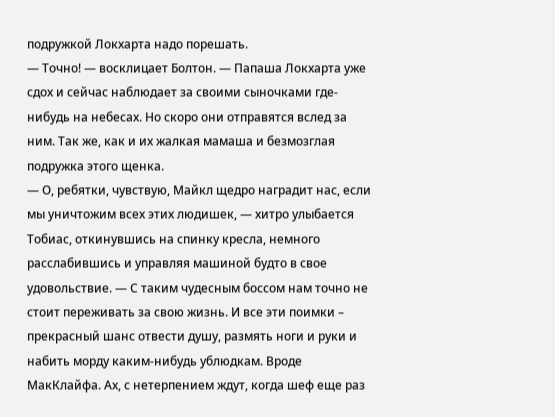подружкой Локхарта надо порешать.
— Точно! — восклицает Болтон. — Папаша Локхарта уже сдох и сейчас наблюдает за своими сыночками где-нибудь на небесах. Но скоро они отправятся вслед за ним. Так же, как и их жалкая мамаша и безмозглая подружка этого щенка.
— О, ребятки, чувствую, Майкл щедро наградит нас, если мы уничтожим всех этих людишек, — хитро улыбается Тобиас, откинувшись на спинку кресла, немного расслабившись и управляя машиной будто в свое удовольствие. — С таким чудесным боссом нам точно не стоит переживать за свою жизнь. И все эти поимки – прекрасный шанс отвести душу, размять ноги и руки и набить морду каким-нибудь ублюдкам. Вроде МакКлайфа. Ах, с нетерпением ждут, когда шеф еще раз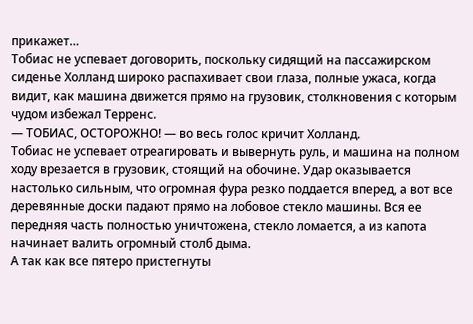прикажет…
Тобиас не успевает договорить, поскольку сидящий на пассажирском сиденье Холланд широко распахивает свои глаза, полные ужаса, когда видит, как машина движется прямо на грузовик, столкновения с которым чудом избежал Терренс.
— ТОБИАС, ОСТОРОЖНО! — во весь голос кричит Холланд.
Тобиас не успевает отреагировать и вывернуть руль, и машина на полном ходу врезается в грузовик, стоящий на обочине. Удар оказывается настолько сильным, что огромная фура резко поддается вперед, а вот все деревянные доски падают прямо на лобовое стекло машины. Вся ее передняя часть полностью уничтожена, стекло ломается, а из капота начинает валить огромный столб дыма.
А так как все пятеро пристегнуты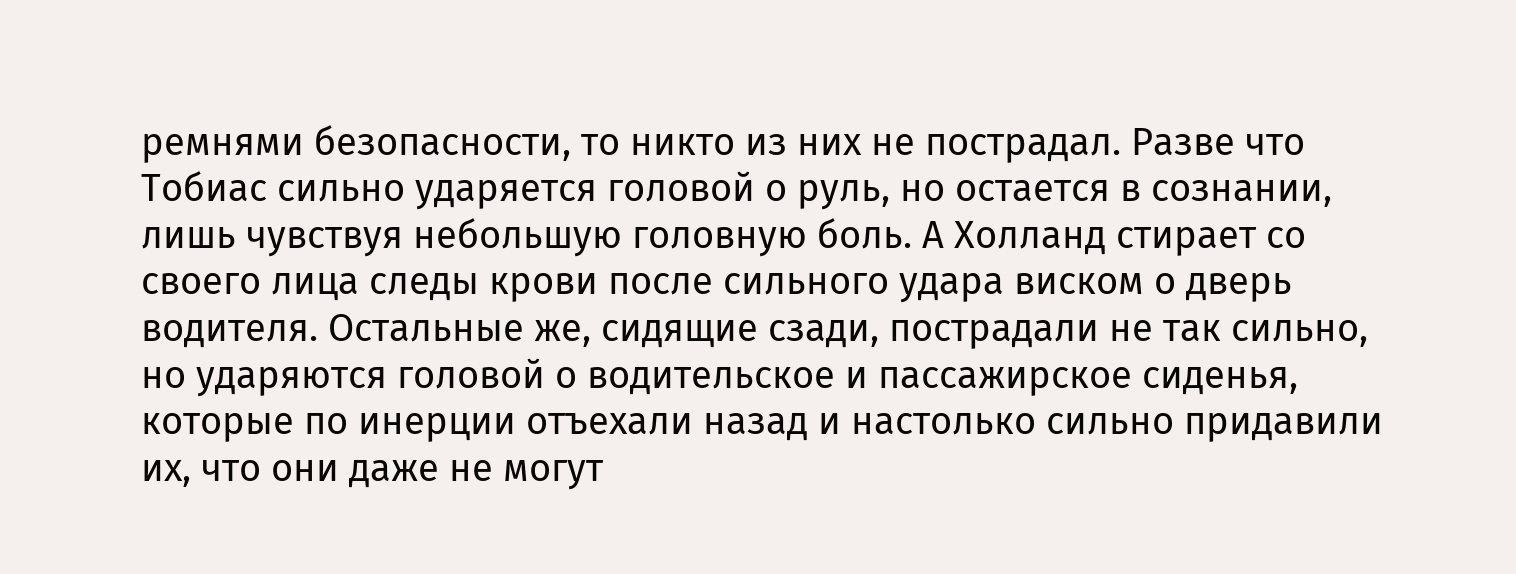ремнями безопасности, то никто из них не пострадал. Разве что Тобиас сильно ударяется головой о руль, но остается в сознании, лишь чувствуя небольшую головную боль. А Холланд стирает со своего лица следы крови после сильного удара виском о дверь водителя. Остальные же, сидящие сзади, пострадали не так сильно, но ударяются головой о водительское и пассажирское сиденья, которые по инерции отъехали назад и настолько сильно придавили их, что они даже не могут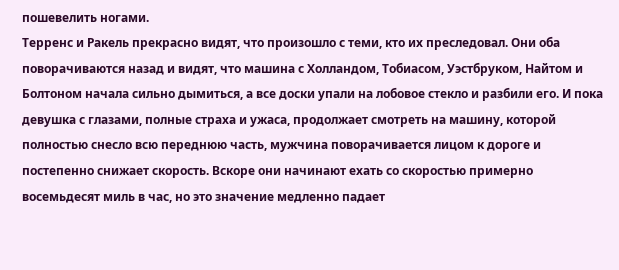пошевелить ногами.
Терренс и Ракель прекрасно видят, что произошло с теми, кто их преследовал. Они оба поворачиваются назад и видят, что машина с Холландом, Тобиасом, Уэстбруком, Найтом и Болтоном начала сильно дымиться, а все доски упали на лобовое стекло и разбили его. И пока девушка с глазами, полные страха и ужаса, продолжает смотреть на машину, которой полностью снесло всю переднюю часть, мужчина поворачивается лицом к дороге и постепенно снижает скорость. Вскоре они начинают ехать со скоростью примерно восемьдесят миль в час, но это значение медленно падает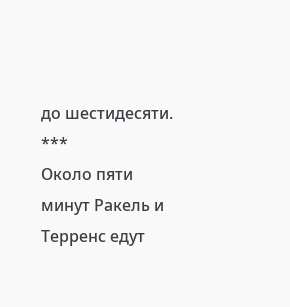до шестидесяти.
***
Около пяти минут Ракель и Терренс едут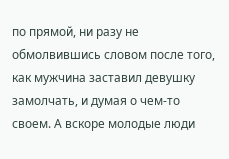по прямой, ни разу не обмолвившись словом после того, как мужчина заставил девушку замолчать, и думая о чем-то своем. А вскоре молодые люди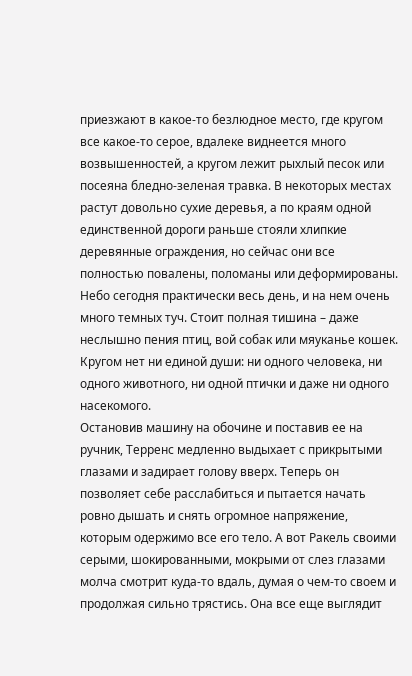приезжают в какое-то безлюдное место, где кругом все какое-то серое, вдалеке виднеется много возвышенностей, а кругом лежит рыхлый песок или посеяна бледно-зеленая травка. В некоторых местах растут довольно сухие деревья, а по краям одной единственной дороги раньше стояли хлипкие деревянные ограждения, но сейчас они все полностью повалены, поломаны или деформированы. Небо сегодня практически весь день, и на нем очень много темных туч. Стоит полная тишина – даже неслышно пения птиц, вой собак или мяуканье кошек. Кругом нет ни единой души: ни одного человека, ни одного животного, ни одной птички и даже ни одного насекомого.
Остановив машину на обочине и поставив ее на ручник, Терренс медленно выдыхает с прикрытыми глазами и задирает голову вверх. Теперь он позволяет себе расслабиться и пытается начать ровно дышать и снять огромное напряжение, которым одержимо все его тело. А вот Ракель своими серыми, шокированными, мокрыми от слез глазами молча смотрит куда-то вдаль, думая о чем-то своем и продолжая сильно трястись. Она все еще выглядит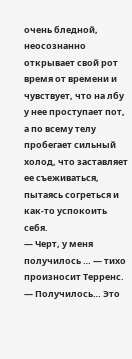очень бледной, неосознанно открывает свой рот время от времени и чувствует, что на лбу у нее проступает пот, а по всему телу пробегает сильный холод, что заставляет ее съеживаться, пытаясь согреться и как-то успокоить себя.
— Черт, у меня получилось … — тихо произносит Терренс. — Получилось… Это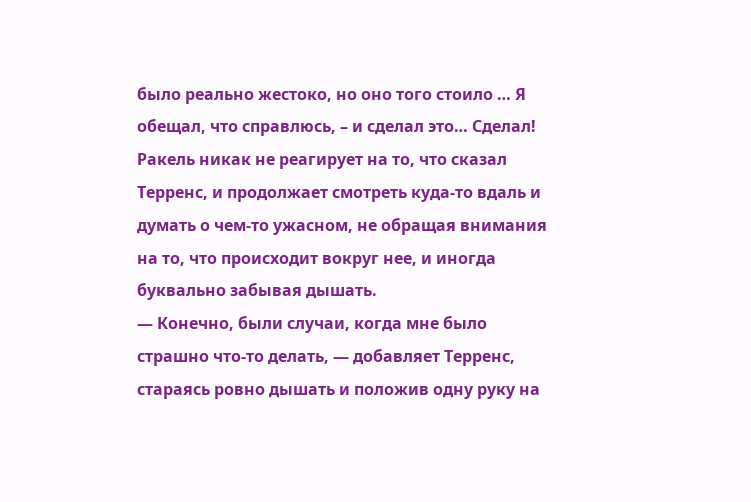было реально жестоко, но оно того стоило … Я обещал, что справлюсь, – и сделал это… Сделал!
Ракель никак не реагирует на то, что сказал Терренс, и продолжает смотреть куда-то вдаль и думать о чем-то ужасном, не обращая внимания на то, что происходит вокруг нее, и иногда буквально забывая дышать.
— Конечно, были случаи, когда мне было страшно что-то делать, — добавляет Терренс, стараясь ровно дышать и положив одну руку на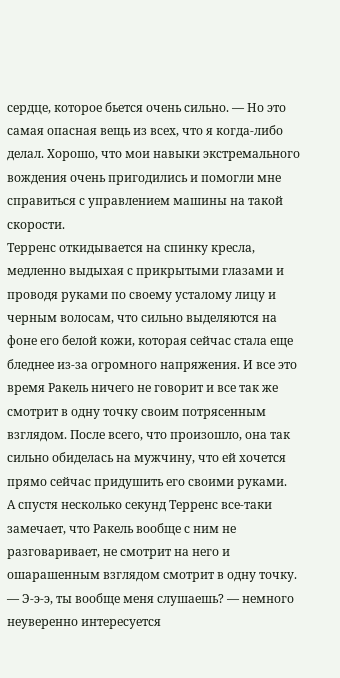сердце, которое бьется очень сильно. — Но это самая опасная вещь из всех, что я когда-либо делал. Хорошо, что мои навыки экстремального вождения очень пригодились и помогли мне справиться с управлением машины на такой скорости.
Терренс откидывается на спинку кресла, медленно выдыхая с прикрытыми глазами и проводя руками по своему усталому лицу и черным волосам, что сильно выделяются на фоне его белой кожи, которая сейчас стала еще бледнее из-за огромного напряжения. И все это время Ракель ничего не говорит и все так же смотрит в одну точку своим потрясенным взглядом. После всего, что произошло, она так сильно обиделась на мужчину, что ей хочется прямо сейчас придушить его своими руками.
А спустя несколько секунд Терренс все-таки замечает, что Ракель вообще с ним не разговаривает, не смотрит на него и ошарашенным взглядом смотрит в одну точку.
— Э-э-э, ты вообще меня слушаешь? — немного неуверенно интересуется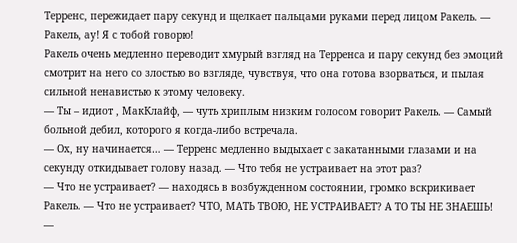Терренс, пережидает пару секунд и щелкает пальцами руками перед лицом Ракель. — Ракель, ау! Я с тобой говорю!
Ракель очень медленно переводит хмурый взгляд на Терренса и пару секунд без эмоций смотрит на него со злостью во взгляде, чувствуя, что она готова взорваться, и пылая сильной ненавистью к этому человеку.
— Ты – идиот , МакКлайф, — чуть хриплым низким голосом говорит Ракель. — Самый больной дебил, которого я когда-либо встречала.
— Ох, ну начинается… — Терренс медленно выдыхает с закатанными глазами и на секунду откидывает голову назад. — Что тебя не устраивает на этот раз?
— Что не устраивает? — находясь в возбужденном состоянии, громко вскрикивает Ракель. — Что не устраивает? ЧТО, МАТЬ ТВОЮ, НЕ УСТРАИВАЕТ? А ТО ТЫ НЕ ЗНАЕШЬ!
—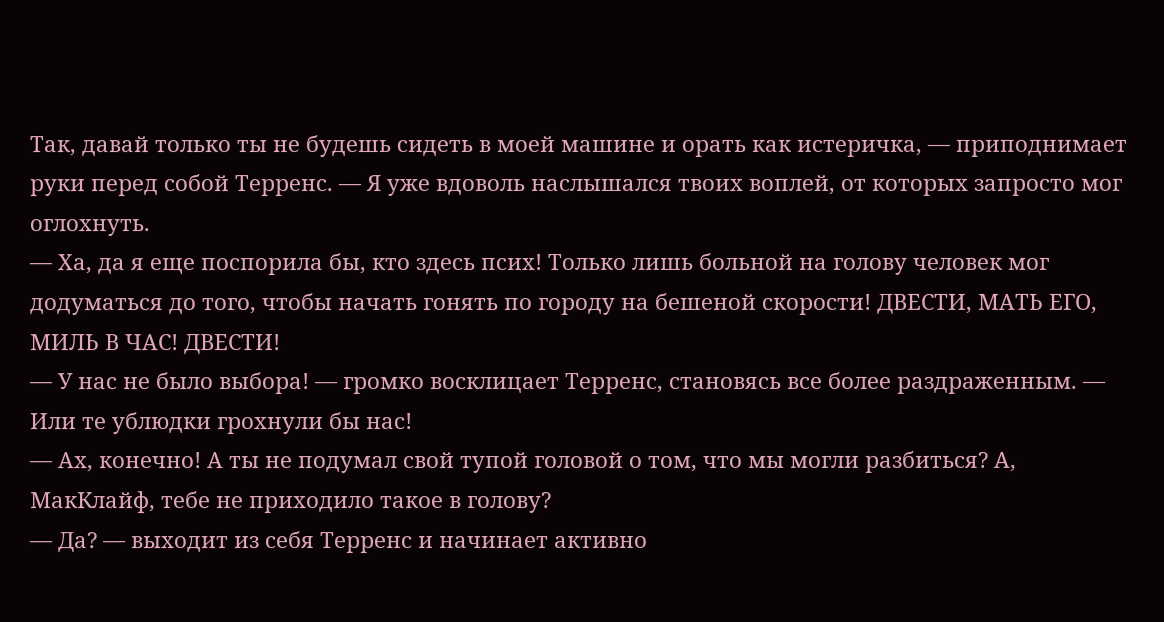Так, давай только ты не будешь сидеть в моей машине и орать как истеричка, — приподнимает руки перед собой Терренс. — Я уже вдоволь наслышался твоих воплей, от которых запросто мог оглохнуть.
— Ха, да я еще поспорила бы, кто здесь псих! Только лишь больной на голову человек мог додуматься до того, чтобы начать гонять по городу на бешеной скорости! ДВЕСТИ, МАТЬ ЕГО, МИЛЬ В ЧАС! ДВЕСТИ!
— У нас не было выбора! — громко восклицает Терренс, становясь все более раздраженным. — Или те ублюдки грохнули бы нас!
— Ах, конечно! А ты не подумал свой тупой головой о том, что мы могли разбиться? А, МакКлайф, тебе не приходило такое в голову?
— Да? — выходит из себя Терренс и начинает активно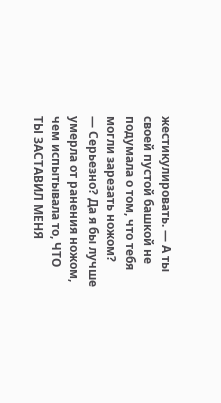жестикулировать. — А ты своей пустой башкой не подумала о том, что тебя могли зарезать ножом?
— Серьезно? Да я бы лучше умерла от ранения ножом, чем испытывала то, ЧТО ТЫ ЗАСТАВИЛ МЕНЯ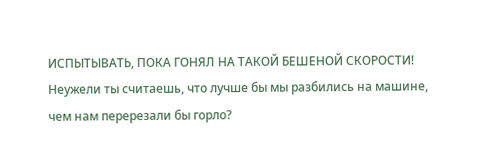ИСПЫТЫВАТЬ, ПОКА ГОНЯЛ НА ТАКОЙ БЕШЕНОЙ СКОРОСТИ! Неужели ты считаешь, что лучше бы мы разбились на машине, чем нам перерезали бы горло?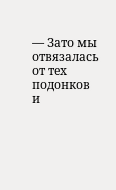— Зато мы отвязалась от тех подонков и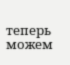теперь можем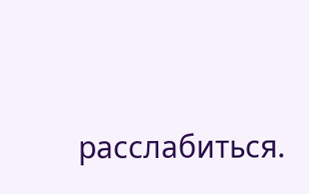расслабиться.